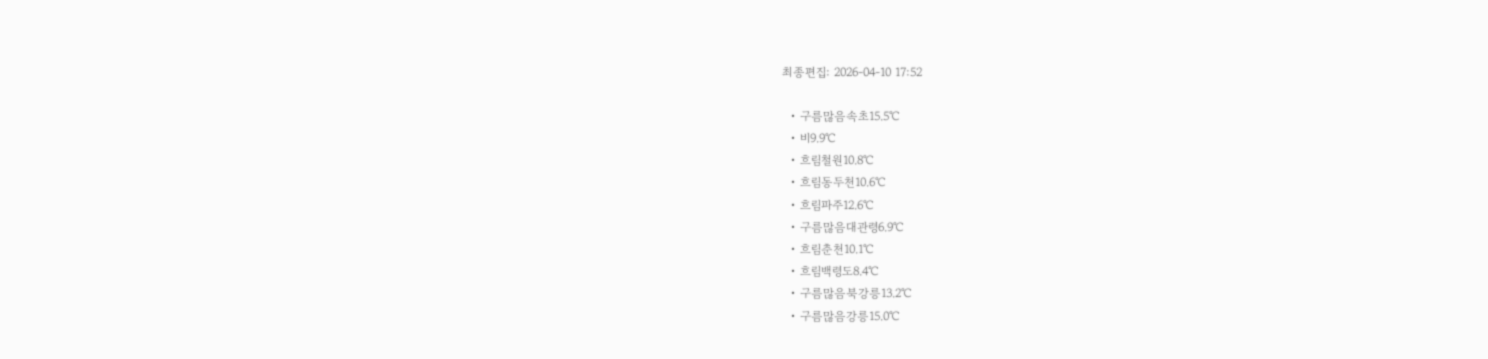최종편집: 2026-04-10 17:52

  • 구름많음속초15.5℃
  • 비9.9℃
  • 흐림철원10.8℃
  • 흐림동두천10.6℃
  • 흐림파주12.6℃
  • 구름많음대관령6.9℃
  • 흐림춘천10.1℃
  • 흐림백령도8.4℃
  • 구름많음북강릉13.2℃
  • 구름많음강릉15.0℃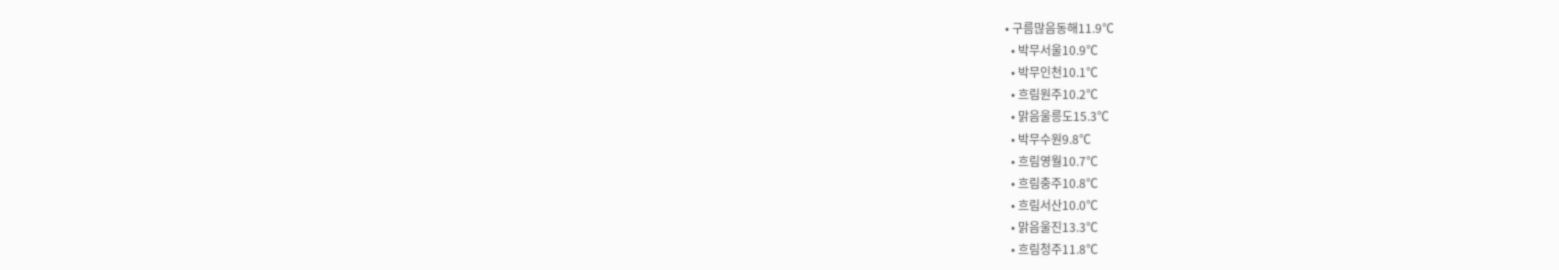• 구름많음동해11.9℃
  • 박무서울10.9℃
  • 박무인천10.1℃
  • 흐림원주10.2℃
  • 맑음울릉도15.3℃
  • 박무수원9.8℃
  • 흐림영월10.7℃
  • 흐림충주10.8℃
  • 흐림서산10.0℃
  • 맑음울진13.3℃
  • 흐림청주11.8℃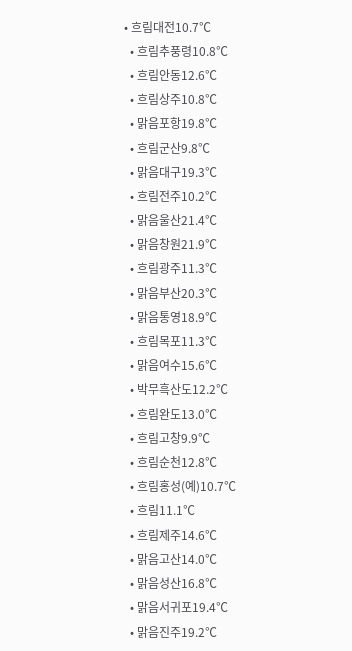• 흐림대전10.7℃
  • 흐림추풍령10.8℃
  • 흐림안동12.6℃
  • 흐림상주10.8℃
  • 맑음포항19.8℃
  • 흐림군산9.8℃
  • 맑음대구19.3℃
  • 흐림전주10.2℃
  • 맑음울산21.4℃
  • 맑음창원21.9℃
  • 흐림광주11.3℃
  • 맑음부산20.3℃
  • 맑음통영18.9℃
  • 흐림목포11.3℃
  • 맑음여수15.6℃
  • 박무흑산도12.2℃
  • 흐림완도13.0℃
  • 흐림고창9.9℃
  • 흐림순천12.8℃
  • 흐림홍성(예)10.7℃
  • 흐림11.1℃
  • 흐림제주14.6℃
  • 맑음고산14.0℃
  • 맑음성산16.8℃
  • 맑음서귀포19.4℃
  • 맑음진주19.2℃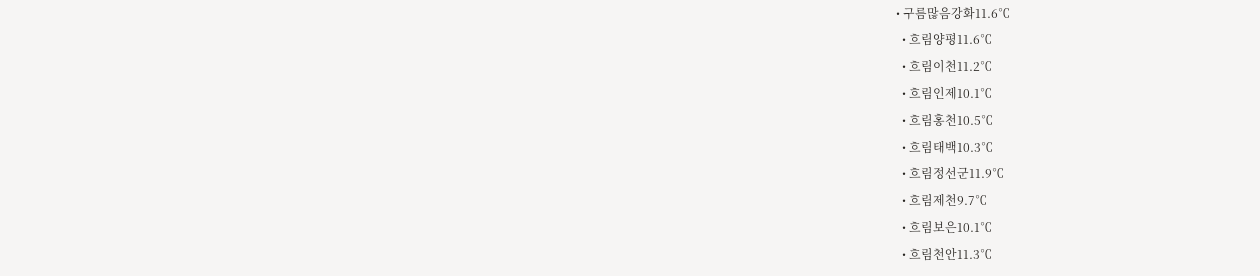• 구름많음강화11.6℃
  • 흐림양평11.6℃
  • 흐림이천11.2℃
  • 흐림인제10.1℃
  • 흐림홍천10.5℃
  • 흐림태백10.3℃
  • 흐림정선군11.9℃
  • 흐림제천9.7℃
  • 흐림보은10.1℃
  • 흐림천안11.3℃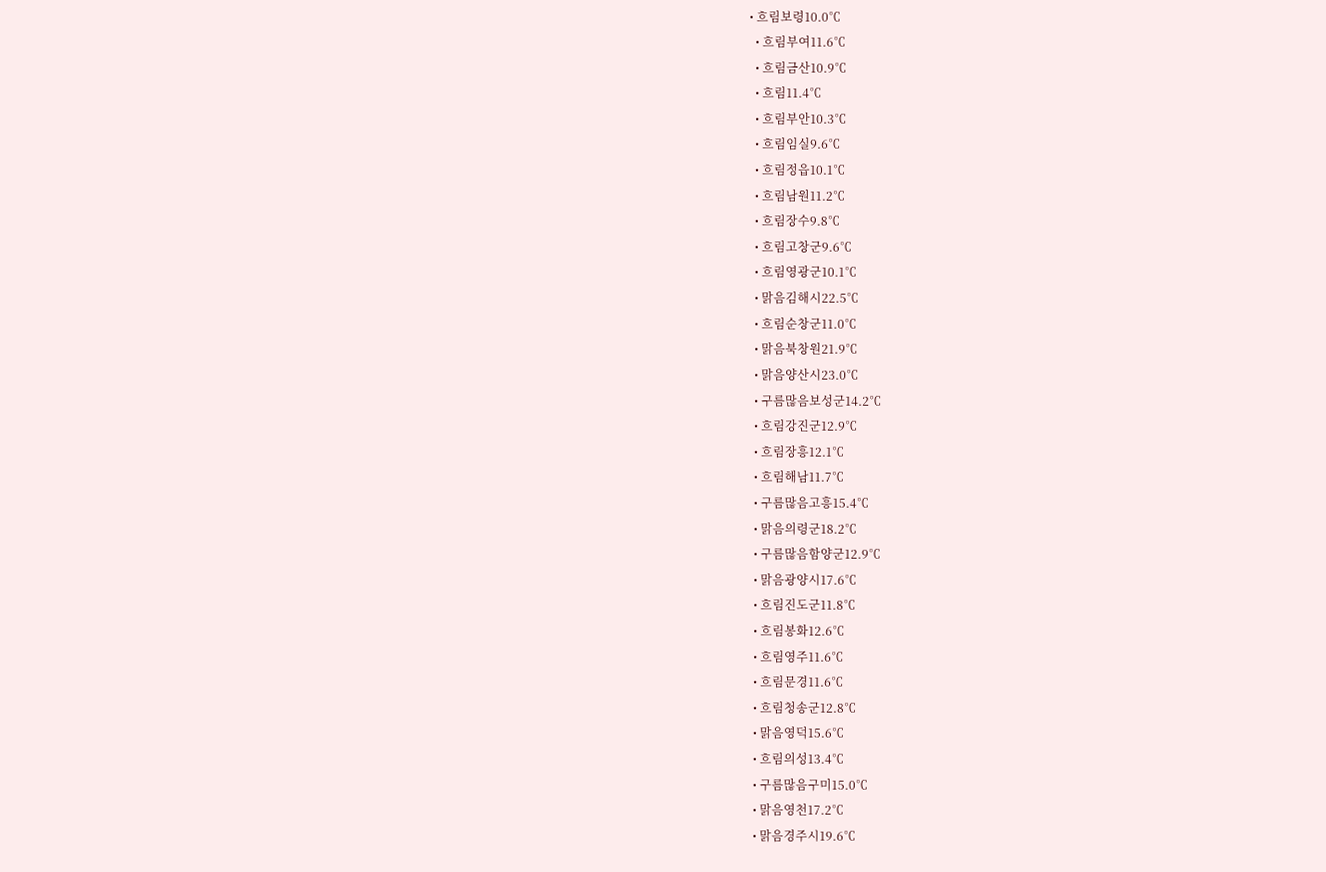• 흐림보령10.0℃
  • 흐림부여11.6℃
  • 흐림금산10.9℃
  • 흐림11.4℃
  • 흐림부안10.3℃
  • 흐림임실9.6℃
  • 흐림정읍10.1℃
  • 흐림남원11.2℃
  • 흐림장수9.8℃
  • 흐림고창군9.6℃
  • 흐림영광군10.1℃
  • 맑음김해시22.5℃
  • 흐림순창군11.0℃
  • 맑음북창원21.9℃
  • 맑음양산시23.0℃
  • 구름많음보성군14.2℃
  • 흐림강진군12.9℃
  • 흐림장흥12.1℃
  • 흐림해남11.7℃
  • 구름많음고흥15.4℃
  • 맑음의령군18.2℃
  • 구름많음함양군12.9℃
  • 맑음광양시17.6℃
  • 흐림진도군11.8℃
  • 흐림봉화12.6℃
  • 흐림영주11.6℃
  • 흐림문경11.6℃
  • 흐림청송군12.8℃
  • 맑음영덕15.6℃
  • 흐림의성13.4℃
  • 구름많음구미15.0℃
  • 맑음영천17.2℃
  • 맑음경주시19.6℃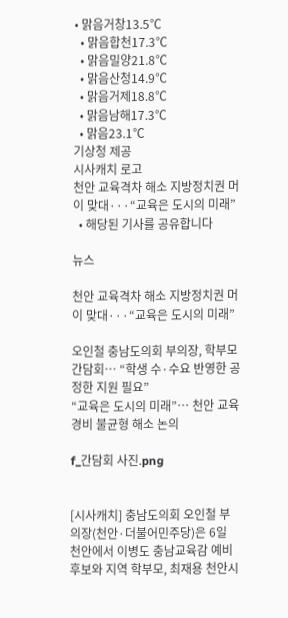• 맑음거창13.5℃
  • 맑음합천17.3℃
  • 맑음밀양21.8℃
  • 맑음산청14.9℃
  • 맑음거제18.8℃
  • 맑음남해17.3℃
  • 맑음23.1℃
기상청 제공
시사캐치 로고
천안 교육격차 해소 지방정치권 머이 맞대···“교육은 도시의 미래”
  • 해당된 기사를 공유합니다

뉴스

천안 교육격차 해소 지방정치권 머이 맞대···“교육은 도시의 미래”

오인철 충남도의회 부의장, 학부모 간담회… “학생 수·수요 반영한 공정한 지원 필요”
“교육은 도시의 미래”… 천안 교육경비 불균형 해소 논의

f_간담회 사진.png


[시사캐치] 충남도의회 오인철 부의장(천안·더불어민주당)은 6일 천안에서 이병도 충남교육감 예비후보와 지역 학부모, 최재용 천안시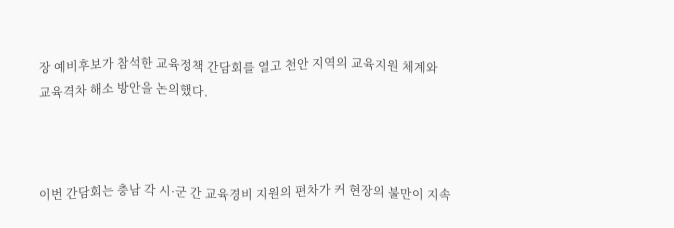장 예비후보가 참석한 교육정책 간담회를 열고 천안 지역의 교육지원 체계와 교육격차 해소 방안을 논의했다.



이번 간담회는 충남 각 시·군 간 교육경비 지원의 편차가 커 현장의 불만이 지속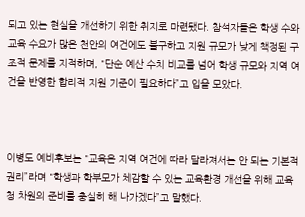되고 있는 현실을 개선하기 위한 취지로 마련됐다. 참석자들은 학생 수와 교육 수요가 많은 천안의 여건에도 불구하고 지원 규모가 낮게 책정된 구조적 문제를 지적하며, "단순 예산 수치 비교를 넘어 학생 규모와 지역 여건을 반영한 합리적 지원 기준이 필요하다”고 입을 모았다.



이병도 예비후보는 "교육은 지역 여건에 따라 달라져서는 안 되는 기본적 권리”라며 "학생과 학부모가 체감할 수 있는 교육환경 개선을 위해 교육청 차원의 준비를 충실히 해 나가겠다”고 말했다.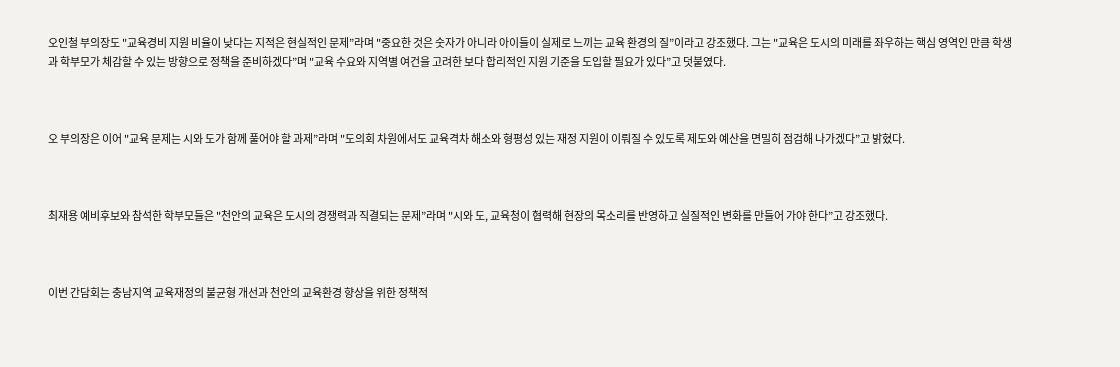오인철 부의장도 "교육경비 지원 비율이 낮다는 지적은 현실적인 문제”라며 "중요한 것은 숫자가 아니라 아이들이 실제로 느끼는 교육 환경의 질”이라고 강조했다. 그는 "교육은 도시의 미래를 좌우하는 핵심 영역인 만큼 학생과 학부모가 체감할 수 있는 방향으로 정책을 준비하겠다”며 "교육 수요와 지역별 여건을 고려한 보다 합리적인 지원 기준을 도입할 필요가 있다”고 덧붙였다.



오 부의장은 이어 "교육 문제는 시와 도가 함께 풀어야 할 과제”라며 "도의회 차원에서도 교육격차 해소와 형평성 있는 재정 지원이 이뤄질 수 있도록 제도와 예산을 면밀히 점검해 나가겠다”고 밝혔다.



최재용 예비후보와 참석한 학부모들은 "천안의 교육은 도시의 경쟁력과 직결되는 문제”라며 "시와 도, 교육청이 협력해 현장의 목소리를 반영하고 실질적인 변화를 만들어 가야 한다”고 강조했다.



이번 간담회는 충남지역 교육재정의 불균형 개선과 천안의 교육환경 향상을 위한 정책적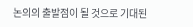논의의 출발점이 될 것으로 기대된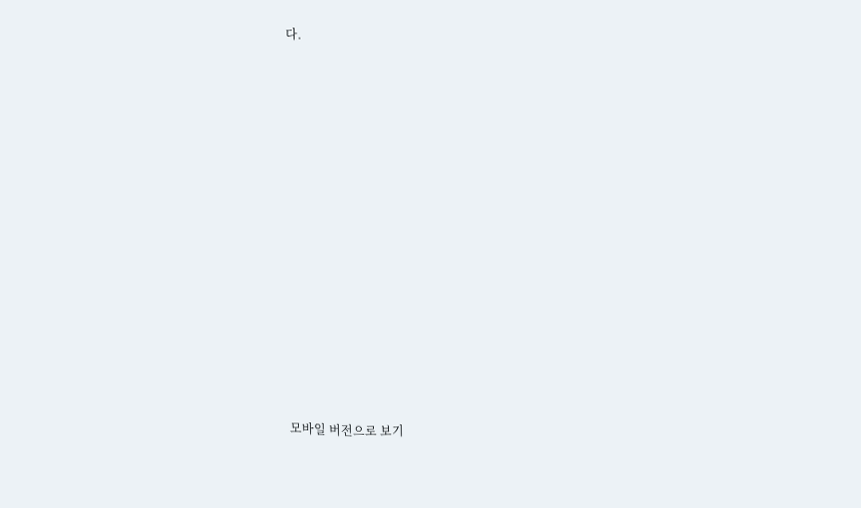다.
















모바일 버전으로 보기